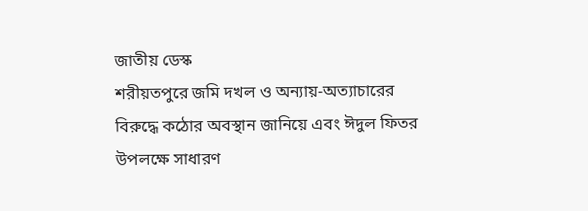জাতীয় ডেস্ক
শরীয়তপুরে জমি দখল ও অন্যায়-অত্যাচারের বিরুদ্ধে কঠোর অবস্থান জানিয়ে এবং ঈদুল ফিতর উপলক্ষে সাধারণ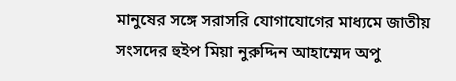মানুষের সঙ্গে সরাসরি যোগাযোগের মাধ্যমে জাতীয় সংসদের হুইপ মিয়া নুরুদ্দিন আহাম্মেদ অপু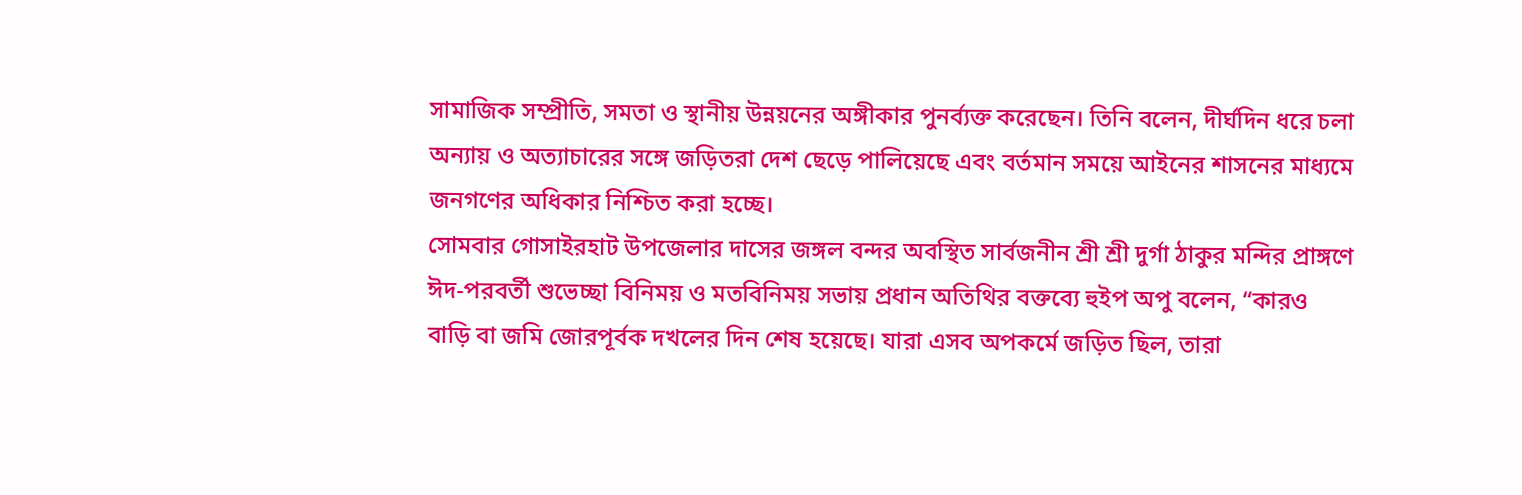সামাজিক সম্প্রীতি, সমতা ও স্থানীয় উন্নয়নের অঙ্গীকার পুনর্ব্যক্ত করেছেন। তিনি বলেন, দীর্ঘদিন ধরে চলা অন্যায় ও অত্যাচারের সঙ্গে জড়িতরা দেশ ছেড়ে পালিয়েছে এবং বর্তমান সময়ে আইনের শাসনের মাধ্যমে জনগণের অধিকার নিশ্চিত করা হচ্ছে।
সোমবার গোসাইরহাট উপজেলার দাসের জঙ্গল বন্দর অবস্থিত সার্বজনীন শ্রী শ্রী দুর্গা ঠাকুর মন্দির প্রাঙ্গণে ঈদ-পরবর্তী শুভেচ্ছা বিনিময় ও মতবিনিময় সভায় প্রধান অতিথির বক্তব্যে হুইপ অপু বলেন, “কারও বাড়ি বা জমি জোরপূর্বক দখলের দিন শেষ হয়েছে। যারা এসব অপকর্মে জড়িত ছিল, তারা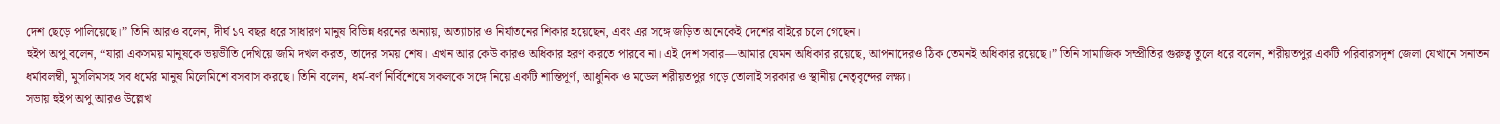দেশ ছেড়ে পালিয়েছে।” তিনি আরও বলেন, দীর্ঘ ১৭ বছর ধরে সাধারণ মানুষ বিভিন্ন ধরনের অন্যায়, অত্যাচার ও নির্যাতনের শিকার হয়েছেন, এবং এর সঙ্গে জড়িত অনেকেই দেশের বাইরে চলে গেছেন।
হুইপ অপু বলেন, “যারা একসময় মানুষকে ভয়ভীতি দেখিয়ে জমি দখল করত, তাদের সময় শেষ। এখন আর কেউ কারও অধিকার হরণ করতে পারবে না। এই দেশ সবার—আমার যেমন অধিকার রয়েছে, আপনাদেরও ঠিক তেমনই অধিকার রয়েছে।” তিনি সামাজিক সম্প্রীতির গুরুত্ব তুলে ধরে বলেন, শরীয়তপুর একটি পরিবারসদৃশ জেলা যেখানে সনাতন ধর্মাবলম্বী, মুসলিমসহ সব ধর্মের মানুষ মিলেমিশে বসবাস করছে। তিনি বলেন, ধর্ম-বর্ণ নির্বিশেষে সকলকে সঙ্গে নিয়ে একটি শান্তিপূর্ণ, আধুনিক ও মডেল শরীয়তপুর গড়ে তোলাই সরকার ও স্থানীয় নেতৃবৃন্দের লক্ষ্য।
সভায় হুইপ অপু আরও উল্লেখ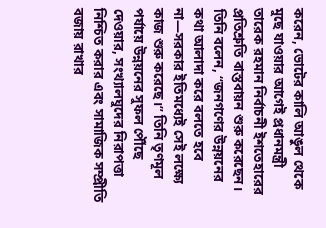করেন, ভোটের কালি আঙুল থেকে মুছে যাওয়ার আগেই প্রধানমন্ত্রী তারেক রহমান নির্বাচনী ইশতেহারের প্রতিশ্রুতি বাস্তবায়ন শুরু করেছেন। তিনি বলেন, “জনগণের উন্নয়নের কথা আলাদা করে বলতে হবে না—সরকার ইতিমধ্যেই সেই লক্ষ্যে কাজ শুরু করেছে।” তিনি তৃণমূল পর্যায়ে উন্নয়নের সুফল পৌঁছে দেওয়ার, সংখ্যালঘুদের নিরাপত্তা নিশ্চিত করার এবং সামাজিক সম্প্রীতি বজায় রাখার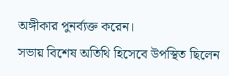অঙ্গীকার পুনর্ব্যক্ত করেন।
সভায় বিশেষ অতিথি হিসেবে উপস্থিত ছিলেন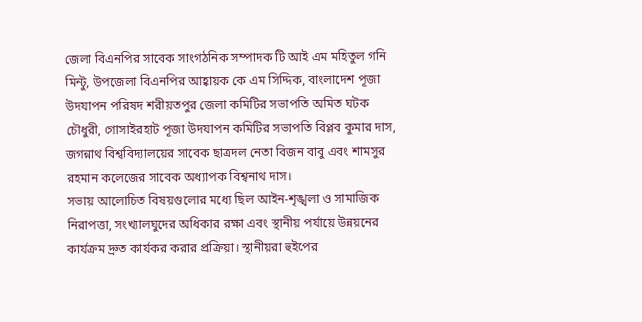জেলা বিএনপির সাবেক সাংগঠনিক সম্পাদক টি আই এম মহিতুল গনি মিন্টু, উপজেলা বিএনপির আহ্বায়ক কে এম সিদ্দিক, বাংলাদেশ পূজা উদযাপন পরিষদ শরীয়তপুর জেলা কমিটির সভাপতি অমিত ঘটক চৌধুরী, গোসাইরহাট পূজা উদযাপন কমিটির সভাপতি বিপ্লব কুমার দাস, জগন্নাথ বিশ্ববিদ্যালয়ের সাবেক ছাত্রদল নেতা বিজন বাবু এবং শামসুর রহমান কলেজের সাবেক অধ্যাপক বিশ্বনাথ দাস।
সভায় আলোচিত বিষয়গুলোর মধ্যে ছিল আইন-শৃঙ্খলা ও সামাজিক নিরাপত্তা, সংখ্যালঘুদের অধিকার রক্ষা এবং স্থানীয় পর্যায়ে উন্নয়নের কার্যক্রম দ্রুত কার্যকর করার প্রক্রিয়া। স্থানীয়রা হুইপের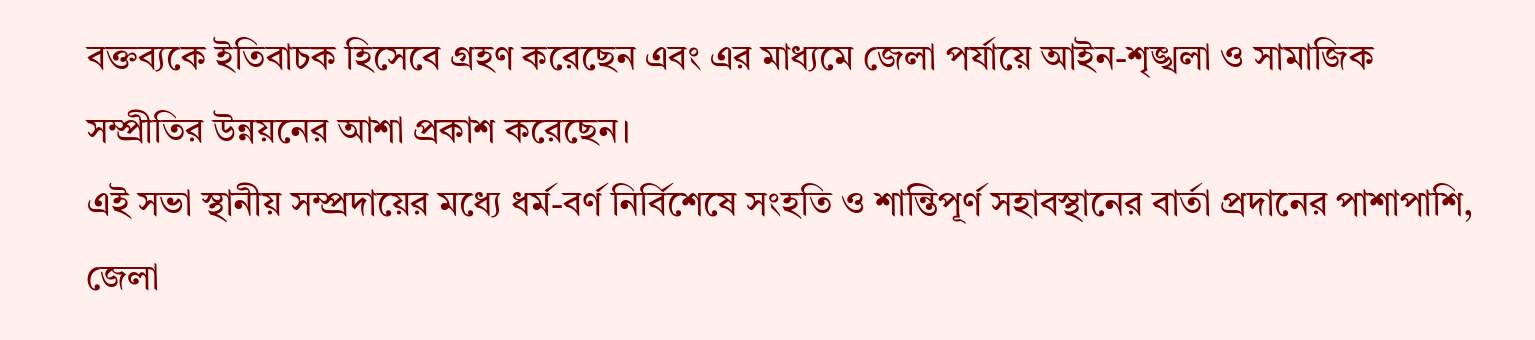বক্তব্যকে ইতিবাচক হিসেবে গ্রহণ করেছেন এবং এর মাধ্যমে জেলা পর্যায়ে আইন-শৃঙ্খলা ও সামাজিক সম্প্রীতির উন্নয়নের আশা প্রকাশ করেছেন।
এই সভা স্থানীয় সম্প্রদায়ের মধ্যে ধর্ম-বর্ণ নির্বিশেষে সংহতি ও শান্তিপূর্ণ সহাবস্থানের বার্তা প্রদানের পাশাপাশি, জেলা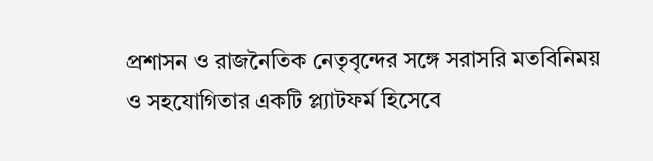প্রশাসন ও রাজনৈতিক নেতৃবৃন্দের সঙ্গে সরাসরি মতবিনিময় ও সহযোগিতার একটি প্ল্যাটফর্ম হিসেবে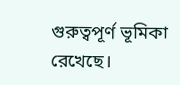গুরুত্বপূর্ণ ভূমিকা রেখেছে।